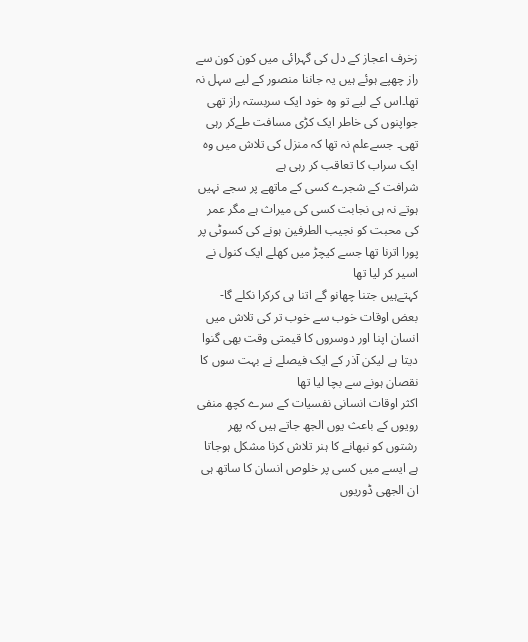زخرف اعجاز کے دل کی گہرائی میں کون کون سے راز چھپے ہوئے ہیں یہ جاننا منصور کے لیے سہل نہ تھا۔اس کے لیے تو وہ خود ایک سربستہ راز تھی جواپنوں کی خاطر ایک کڑی مسافت طےکر رہی تھی۔ جسےعلم نہ تھا کہ منزل کی تلاش میں وہ ایک سراب کا تعاقب کر رہی ہے
شرافت کے شجرے کسی کے ماتھے پر سجے نہیں ہوتے نہ ہی نجابت کسی کی میراث ہے مگر عمر کی محبت کو نجیب الطرفین ہونے کی کسوٹی پر پورا اترنا تھا جسے کیچڑ میں کھلے ایک کنول نے اسیر کر لیا تھا
کہتےہیں جتنا چھانو گے اتنا ہی کرکرا نکلے گا-بعض اوقات خوب سے خوب تر کی تلاش میں انسان اپنا اور دوسروں کا قیمتی وقت بھی گنوا دیتا ہے لیکن آذر کے ایک فیصلے نے بہت سوں کا نقصان ہونے سے بچا لیا تھا
اکثر اوقات انسانی نفسیات کے سرے کچھ منفی رویوں کے باعث یوں الجھ جاتے ہیں کہ پھر رشتوں کو نبھانے کا ہنر تلاش کرنا مشکل ہوجاتا ہے ایسے میں کسی پر خلوص انسان کا ساتھ ہی ان الجھی ڈوریوں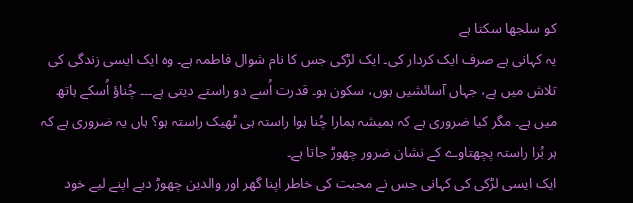کو سلجھا سکتا ہے
یہ کہانی ہے صرف ایک کردار کی۔ ایک لڑکی جس کا نام شوال فاطمہ ہے۔ وہ ایک ایسی زندگی کی تلاش میں ہے، جہاں آسائشیں ہوں، سکون ہو۔ قدرت اُسے دو راستے دیتی ہے۔۔۔ چُناؤ اُسکے ہاتھ میں ہے۔ مگر کیا ضروری ہے کہ ہمیشہ ہمارا چُنا ہوا راستہ ہی ٹھیک راستہ ہو؟ ہاں یہ ضروری ہے کہ ہر بُرا راستہ پچھتاوے کے نشان ضرور چھوڑ جاتا ہے۔
ایک ایسی لڑکی کی کہانی جس نے محبت کی خاطر اپنا گھر اور والدین چھوڑ دیے اپنے لیے خود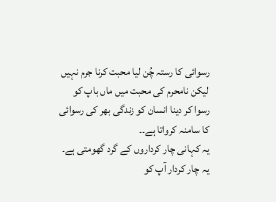رسوائی کا رستہ چُن لیا محبت کرنا جرم نہیں لیکن نامحرم کی محبت میں ماں باپ کو رسوا کر دینا انسان کو زندگی بھر کی رسوائی کا سامنہ کرواتا ہے۔۔
یہ کہانی چار کرداروں کے گرد گھومتی ہے۔ یہ چار کردار آپ کو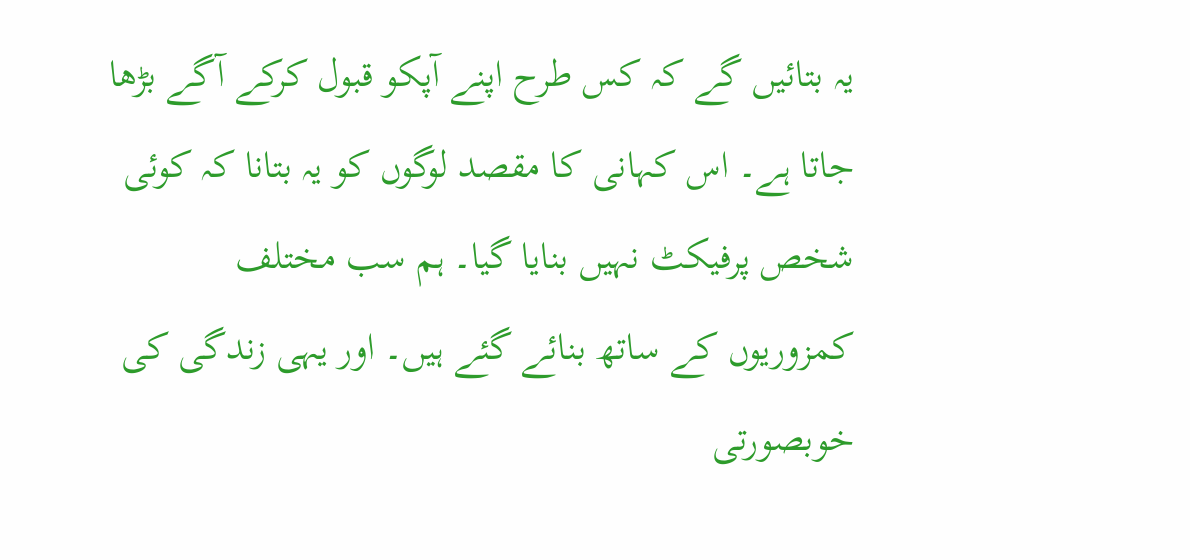یہ بتائیں گے کہ کس طرح اپنے آپکو قبول کرکے آگے بڑھا جاتا ہے۔ اس کہانی کا مقصد لوگوں کو یہ بتانا کہ کوئی شخص پرفیکٹ نہیں بنایا گیا۔ ہم سب مختلف کمزوریوں کے ساتھ بنائے گئے ہیں۔ اور یہی زندگی کی خوبصورتی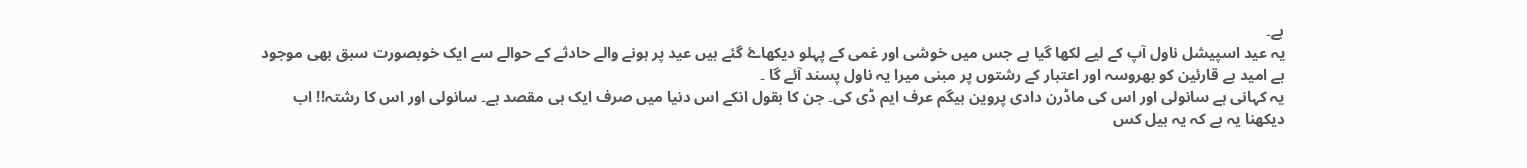ہے۔
یہ عید اسپیشل ناول آپ کے لیے لکھا گیا ہے جس میں خوشی اور غمی کے پہلو دیکھاۓ گئے ہیں عید پر ہونے والے حادثے کے حوالے سے ایک خوبصورت سبق بھی موجود ہے امید ہے قارئین کو بھروسہ اور اعتبار کے رشتوں پر مبنی میرا یہ ناول پسند آئے گا ۔
یہ کہانی ہے سانولی اور اس کی ماڈرن دادی پروین بیگم عرف ایم ڈی کی۔ جن کا بقول انکے اس دنیا میں صرف ایک ہی مقصد ہے۔ سانولی اور اس کا رشتہ!! اب دیکھنا یہ ہے کہ یہ بیل کس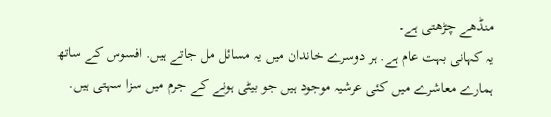منڈھے چڑھتی ہے۔
یہ کہانی بہت عام ہے. ہر دوسرے خاندان میں یہ مسائل مل جاتے ہیں. افسوس کے ساتھ ہمارے معاشرے میں کئی عرشیہ موجود ہیں جو بیٹی ہونے کے جرم میں سزا سہتی ہیں.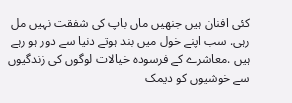کئی افنان ہیں جنھیں ماں باپ کی شفقت نہیں مل رہی. سب اپنے خول میں بند ہوتے دنیا سے دور ہو رہے ہیں .معاشرے کے فرسودہ خیالات لوگوں کی زندگیوں سے خوشیوں کو دیمک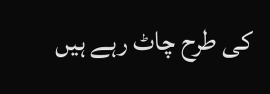کی طرح چاٹ رہے ہیں